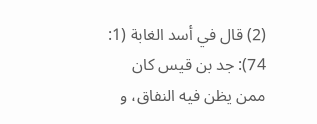(2) قال في أسد الغابة (1: 74): جد بن قيس كان ممن يظن فيه النفاق، و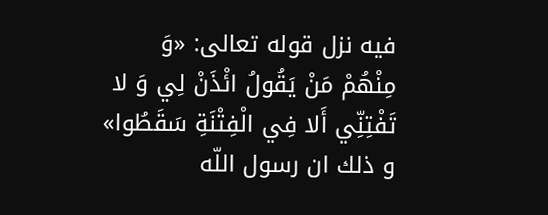فيه نزل قوله تعالى: «وَ مِنْهُمْ مَنْ يَقُولُ ائْذَنْ لِي وَ لا تَفْتِنِّي أَلا فِي الْفِتْنَةِ سَقَطُوا» و ذلك ان رسول اللّه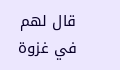قال لهم في غزوة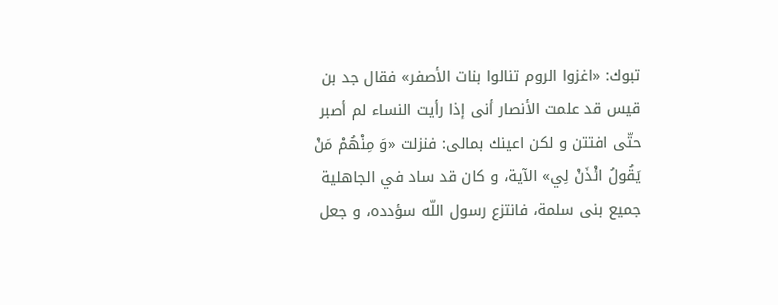تبوك: «اغزوا الروم تنالوا بنات الأصفر» فقال جد بن قيس قد علمت الأنصار أنى إذا رأيت النساء لم أصبر حتّى افتتن و لكن اعينك بمالى: فنزلت «وَ مِنْهُمْ مَنْ يَقُولُ ائْذَنْ لِي» الآية، و كان قد ساد في الجاهلية جميع بنى سلمة، فانتزع رسول اللّه سؤدده، و جعل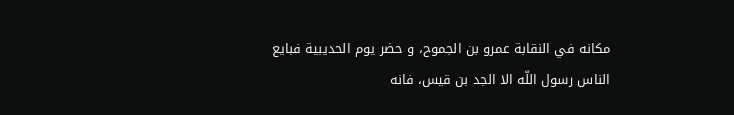مكانه في النقابة عمرو بن الجموح، و حضر يوم الحديبية فبايع الناس رسول اللّه الا الجد بن قيس، فانه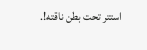استتر تحت بطن ناقته!.